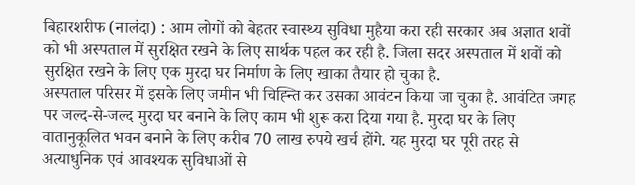बिहारशरीफ (नालंदा) : आम लोगों को बेहतर स्वास्थ्य सुविधा मुहैया करा रही सरकार अब अज्ञात शवों को भी अस्पताल में सुरक्षित रखने के लिए सार्थक पहल कर रही है. जिला सदर अस्पताल में शवों को सुरक्षित रखने के लिए एक मुरदा घर निर्माण के लिए खाका तैयार हो चुका है.
अस्पताल परिसर में इसके लिए जमीन भी चिह्न्ति कर उसका आवंटन किया जा चुका है. आवंटित जगह पर जल्द-से-जल्द मुरदा घर बनाने के लिए काम भी शुरू करा दिया गया है. मुरदा घर के लिए वातानुकूलित भवन बनाने के लिए करीब 70 लाख रुपये खर्च होंगे. यह मुरदा घर पूरी तरह से अत्याधुनिक एवं आवश्यक सुविधाओं से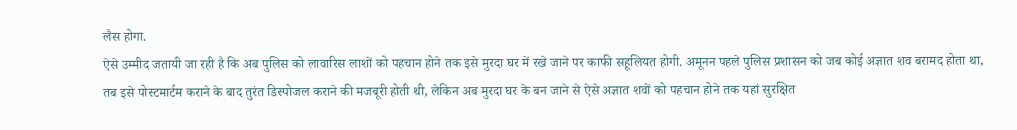लैस होगा.
ऐसे उम्मीद जतायी जा रही है कि अब पुलिस को लावारिस लाशों को पहचान होने तक इसे मुरदा घर में रखे जाने पर काफी सहूलियत होगी. अमूनन पहले पुलिस प्रशासन को जब कोई अज्ञात शव बरामद होता था, तब इसे पोस्टमार्टम कराने के बाद तुरंत डिस्पोजल कराने की मजबूरी होती थी, लेकिन अब मुरदा घर के बन जाने से ऐसे अज्ञात शवों को पहचान होने तक यहां सुरक्षित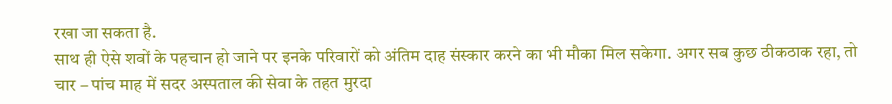रखा जा सकता है.
साथ ही ऐसे शवों के पहचान हो जाने पर इनके परिवारों को अंतिम दाह संस्कार करने का भी मौका मिल सकेगा. अगर सब कुछ ठीकठाक रहा, तो चार – पांच माह में सदर अस्पताल की सेवा के तहत मुरदा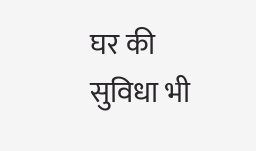घर की सुविधा भी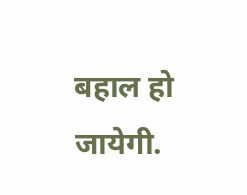बहाल हो जायेगी.